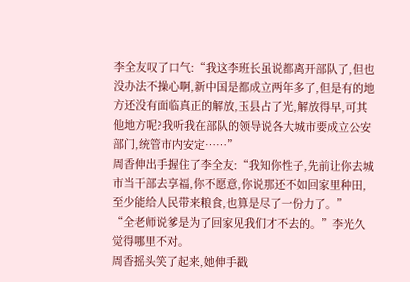李全友叹了口气:“我这李班长虽说都离开部队了,但也没办法不操心啊,新中国是都成立两年多了,但是有的地方还没有面临真正的解放,玉县占了光,解放得早,可其他地方呢?我听我在部队的领导说各大城市要成立公安部门,统管市内安定……”
周香伸出手握住了李全友:“我知你性子,先前让你去城市当干部去享福,你不愿意,你说那还不如回家里种田,至少能给人民带来粮食,也算是尽了一份力了。”
“全老师说爹是为了回家见我们才不去的。”李光久觉得哪里不对。
周香摇头笑了起来,她伸手戳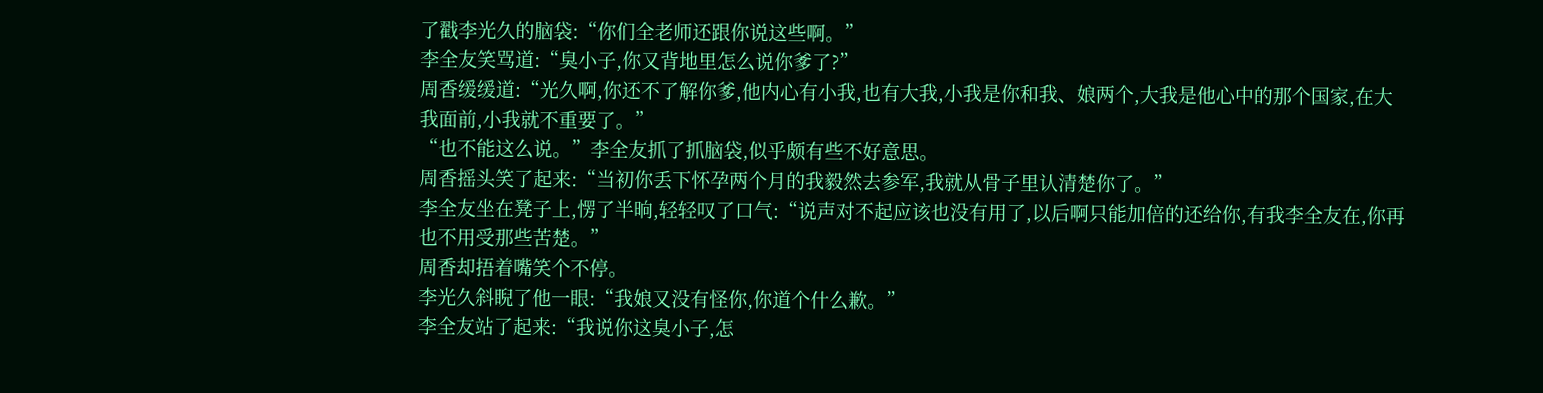了戳李光久的脑袋:“你们全老师还跟你说这些啊。”
李全友笑骂道:“臭小子,你又背地里怎么说你爹了?”
周香缓缓道:“光久啊,你还不了解你爹,他内心有小我,也有大我,小我是你和我、娘两个,大我是他心中的那个国家,在大我面前,小我就不重要了。”
“也不能这么说。”李全友抓了抓脑袋,似乎颇有些不好意思。
周香摇头笑了起来:“当初你丢下怀孕两个月的我毅然去参军,我就从骨子里认清楚你了。”
李全友坐在凳子上,愣了半晌,轻轻叹了口气:“说声对不起应该也没有用了,以后啊只能加倍的还给你,有我李全友在,你再也不用受那些苦楚。”
周香却捂着嘴笑个不停。
李光久斜睨了他一眼:“我娘又没有怪你,你道个什么歉。”
李全友站了起来:“我说你这臭小子,怎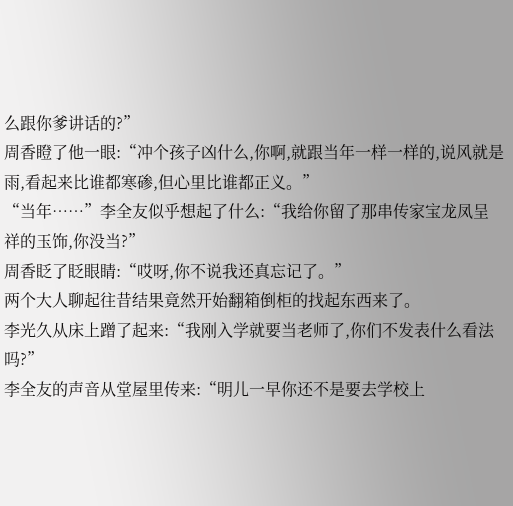么跟你爹讲话的?”
周香瞪了他一眼:“冲个孩子凶什么,你啊,就跟当年一样一样的,说风就是雨,看起来比谁都寒碜,但心里比谁都正义。”
“当年……”李全友似乎想起了什么:“我给你留了那串传家宝龙凤呈祥的玉饰,你没当?”
周香眨了眨眼睛:“哎呀,你不说我还真忘记了。”
两个大人聊起往昔结果竟然开始翻箱倒柜的找起东西来了。
李光久从床上蹭了起来:“我刚入学就要当老师了,你们不发表什么看法吗?”
李全友的声音从堂屋里传来:“明儿一早你还不是要去学校上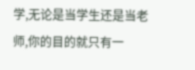学,无论是当学生还是当老师,你的目的就只有一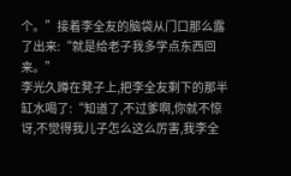个。”接着李全友的脑袋从门口那么露了出来:“就是给老子我多学点东西回来。”
李光久蹲在凳子上,把李全友剩下的那半缸水喝了:“知道了,不过爹啊,你就不惊讶,不觉得我儿子怎么这么厉害,我李全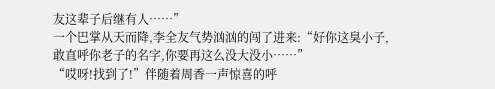友这辈子后继有人……”
一个巴掌从天而降,李全友气势汹汹的闯了进来:“好你这臭小子,敢直呼你老子的名字,你要再这么没大没小……”
“哎呀!找到了!”伴随着周香一声惊喜的呼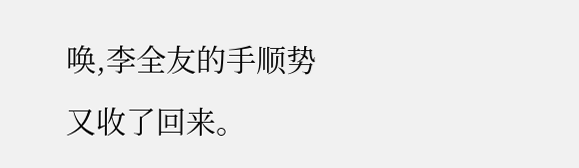唤,李全友的手顺势又收了回来。